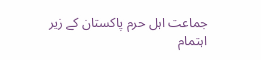جماعت اہل حرم پاکستان کے زیر اہتمام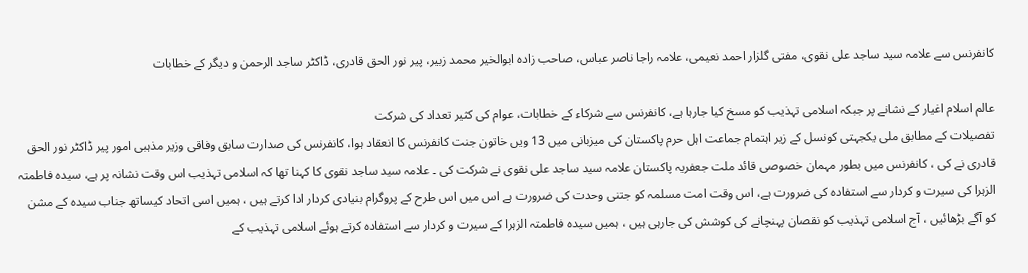کانفرنس سے علامہ سید ساجد علی نقوی، مفتی گلزار احمد نعیمی، علامہ راجا ناصر عباس، صاحب زادہ ابوالخیر محمد زبیر، پیر نور الحق قادری، ڈاکٹر ساجد الرحمن و دیگر کے خطابات

عالم اسلام اغیار کے نشانے پر جبکہ اسلامی تہذیب کو مسخ کیا جارہا ہے، کانفرنس سے شرکاء کے خطابات، عوام کی کثیر تعداد کی شرکت
تفصیلات کے مطابق ملی یکجہتی کونسل کے زیر اہتمام جماعت اہل حرم پاکستان کی میزبانی میں 13 ویں خاتون جنت کانفرنس کا انعقاد ہوا، کانفرنس کی صدارت سابق وفاقی وزیر مذہبی امور پیر ڈاکٹر نور الحق قادری نے کی ، کانفرنس میں بطور مہمان خصوصی قائد ملت جعفریہ پاکستان علامہ سید ساجد علی نقوی نے شرکت کی ۔ علامہ سید ساجد نقوی کا کہنا تھا کہ اسلامی تہذیب اس وقت نشانہ پر ہے، سیدہ فاطمتہ الزہرا کی سیرت و کردار سے استفادہ کی ضرورت ہے، اس وقت امت مسلمہ کو جتنی وحدت کی ضرورت ہے اس میں اس طرح کے پروگرام بنیادی کردار ادا کرتے ہیں ، ہمیں اسی اتحاد کیساتھ جناب سیدہ کے مشن کو آگے بڑھائیں ، آج اسلامی تہذیب کو نقصان پہنچانے کی کوشش کی جارہی ہیں ، ہمیں سیدہ فاطمتہ الزہرا کے سیرت و کردار سے استفادہ کرتے ہوئے اسلامی تہذیب کے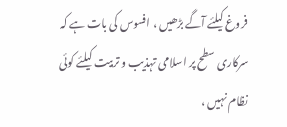فروغ کیلئے آگے بڑھیں ، افسوس کی بات ہے کہ سرکاری سطح پر اسلامی تہذیب و تربیت کیلئے کوئی نظام نہیں ،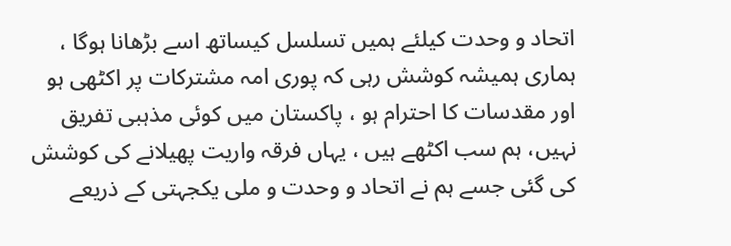اتحاد و وحدت کیلئے ہمیں تسلسل کیساتھ اسے بڑھانا ہوگا ، ہماری ہمیشہ کوشش رہی کہ پوری امہ مشترکات پر اکٹھی ہو اور مقدسات کا احترام ہو ، پاکستان میں کوئی مذہبی تفریق نہیں، ہم سب اکٹھے ہیں ، یہاں فرقہ واریت پھیلانے کی کوشش کی گئی جسے ہم نے اتحاد و وحدت و ملی یکجہتی کے ذریعے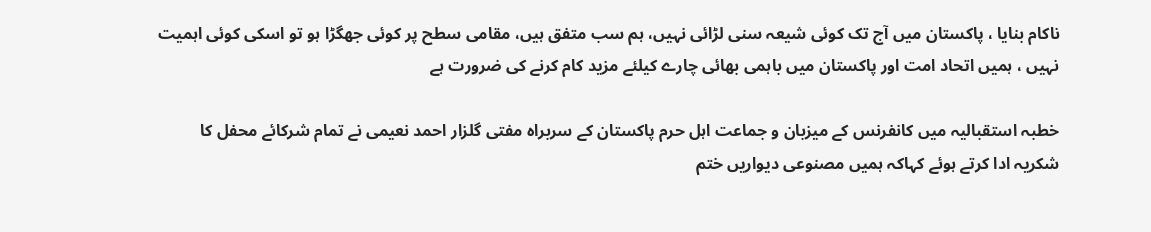ناکام بنایا ، پاکستان میں آج تک کوئی شیعہ سنی لڑائی نہیں، ہم سب متفق ہیں، مقامی سطح پر کوئی جھگڑا ہو تو اسکی کوئی اہمیت نہیں ، ہمیں اتحاد امت اور پاکستان میں باہمی بھائی چارے کیلئے مزید کام کرنے کی ضرورت ہے

خطبہ استقبالیہ میں کانفرنس کے میزبان و جماعت اہل حرم پاکستان کے سربراہ مفتی گلزار احمد نعیمی نے تمام شرکائے محفل کا شکریہ ادا کرتے ہوئے کہاکہ ہمیں مصنوعی دیواریں ختم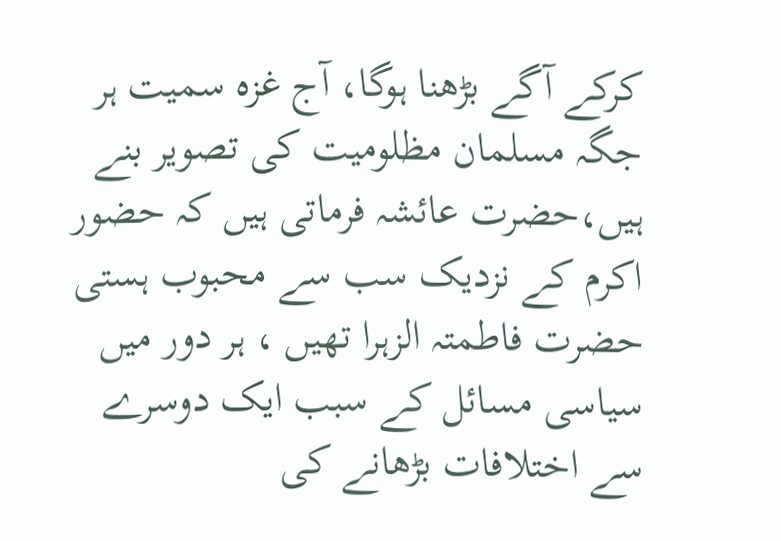کرکے آگے بڑھنا ہوگا، آج غزہ سمیت ہر جگہ مسلمان مظلومیت کی تصویر بنے ہیں،حضرت عائشہ فرماتی ہیں کہ حضور اکرم کے نزدیک سب سے محبوب ہستی حضرت فاطمتہ الزہرا تھیں ، ہر دور میں سیاسی مسائل کے سبب ایک دوسرے سے اختلافات بڑھانے کی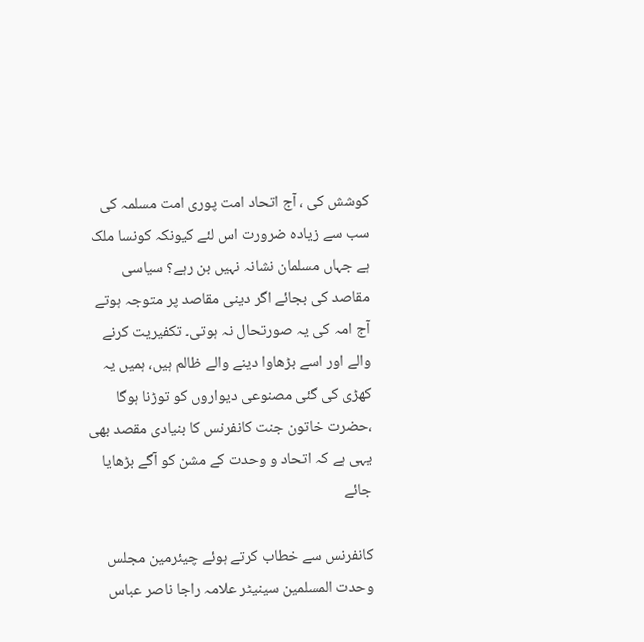کوشش کی ، آج اتحاد امت پوری امت مسلمہ کی سب سے زیادہ ضرورت اس لئے کیونکہ کونسا ملک ہے جہاں مسلمان نشانہ نہیں بن رہے؟ سیاسی مقاصد کی بجائے اگر دینی مقاصد پر متوجہ ہوتے آج امہ کی یہ صورتحال نہ ہوتی۔ تکفیریت کرنے والے اور اسے بڑھاوا دینے والے ظالم ہیں، ہمیں یہ کھڑی کی گئی مصنوعی دیواروں کو توڑنا ہوگا ،حضرت خاتون جنت کانفرنس کا بنیادی مقصد بھی یہی ہے کہ اتحاد و وحدت کے مشن کو آگے بڑھایا جائے

کانفرنس سے خطاب کرتے ہوئے چیئرمین مجلس وحدت المسلمین سینیٹر علامہ راجا ناصر عباس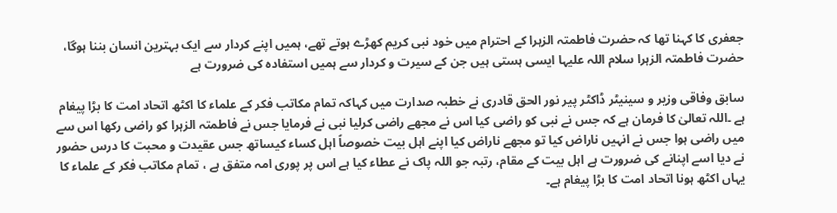جعفری کا کہنا تھا کہ حضرت فاطمتہ الزہرا کے احترام میں خود نبی کریم کھڑے ہوتے تھے، ہمیں اپنے کردار سے ایک بہترین انسان بننا ہوگا، حضرت فاطمتہ الزہرا سلام اللہ علیہا ایسی ہستی ہیں جن کے سیرت و کردار سے ہمیں استفادہ کی ضرورت ہے

سابق وفاقی وزیر و سینیٹر ڈاکٹر پیر نور الحق قادری نے خطبہ صدارت میں کہاکہ تمام مکاتب فکر کے علماء کا اکٹھ اتحاد امت کا بڑا پیغام ہے ۔اللہ تعالیٰ کا فرمان ہے کہ جس نے نبی کو راضی کیا اس نے مجھے راضی کرلیا نبی نے فرمایا جس نے فاطمتہ الزہرا کو راضی رکھا اس سے میں راضی ہوا جس نے انہیں ناراض کیا تو مجھے ناراض کیا اپنے اہل بیت خصوصاً اہل کساء کیساتھ جس عقیدت و محبت کا درس حضور نے دیا اسے اپنانے کی ضرورت ہے اہل بیت کے مقام، رتبہ جو اللہ پاک نے عطاء کیا ہے اس پر پوری امہ متفق ہے ، تمام مکاتب فکر کے علماء کا یہاں اکٹھ ہونا اتحاد امت کا بڑا پیغام ہے۔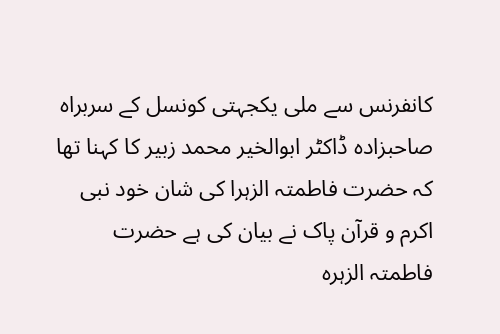کانفرنس سے ملی یکجہتی کونسل کے سربراہ صاحبزادہ ڈاکٹر ابوالخیر محمد زبیر کا کہنا تھا کہ حضرت فاطمتہ الزہرا کی شان خود نبی اکرم و قرآن پاک نے بیان کی ہے حضرت فاطمتہ الزہرہ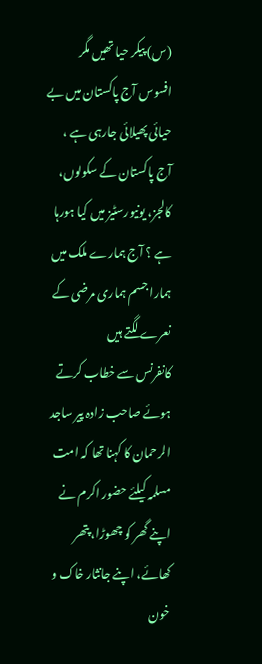(س) پیکر حیا تھیں مگر افسوس آج پاکستان میں بے حیائی پھیلائی جارہی ہے ، آج پاکستان کے سکولوں، کالجز، یونیورسٹیز میں کیا ہورہا ہے ؟ آج ہمارے ملک میں ہمارا جسم ہماری مرضی کے نعرے لگتے ہیں
کانفرنس سے خطاب کرتے ہوئے صاحب زادہ پیر ساجد الرحمان کا کہنا تھا کہ امت مسلمہ کیلئے حضور اکرم نے اپنے گھر کو چھوڑا، پتھر کھائے، اپنے جانثار خاک و خون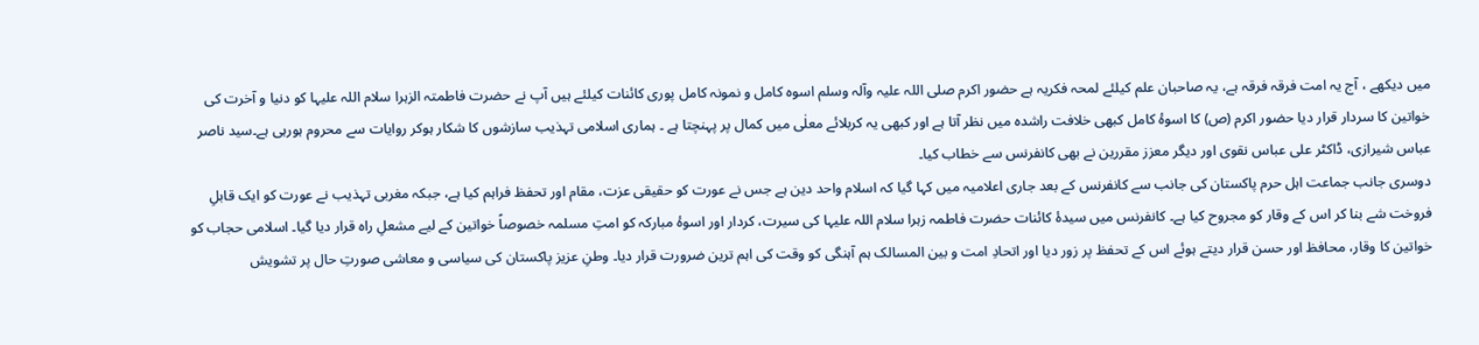میں دیکھے ، آج یہ امت فرقہ فرقہ ہے، یہ صاحبان علم کیلئے لمحہ فکریہ ہے حضور اکرم صلی اللہ علیہ وآلہ وسلم اسوہ کامل و نمونہ کامل پوری کائنات کیلئے ہیں آپ نے حضرت فاطمتہ الزہرا سلام اللہ علیہا کو دنیا و آخرت کی خواتین کا سردار قرار دیا حضور اکرم (ص) کا اسوۂ کامل کبھی خلافت راشدہ میں نظر آتا ہے اور کبھی یہ کربلائے معلٰی میں کمال پر پہنچتا ہے ۔ ہماری اسلامی تہذیب سازشوں کا شکار ہوکر روایات سے محروم ہورہی ہے۔سید ناصر عباس شیرازی، ڈاکٹر علی عباس نقوی اور دیگر معزز مقررین نے بھی کانفرنس سے خطاب کیا۔
دوسری جانب جماعت اہل حرم پاکستان کی جانب سے کانفرنس کے بعد جاری اعلامیہ میں کہا گیا کہ اسلام واحد دین ہے جس نے عورت کو حقیقی عزت، مقام اور تحفظ فراہم کیا ہے، جبکہ مغربی تہذیب نے عورت کو ایک قابلِ فروخت شے بنا کر اس کے وقار کو مجروح کیا ہے۔ کانفرنس میں سیدۂ کائنات حضرت فاطمہ زہرا سلام اللہ علیہا کی سیرت، کردار اور اسوۂ مبارکہ کو امتِ مسلمہ خصوصاً خواتین کے لیے مشعلِ راہ قرار دیا گیا۔ اسلامی حجاب کو خواتین کا وقار، محافظ اور حسن قرار دیتے ہوئے اس کے تحفظ پر زور دیا اور اتحادِ امت و بین المسالک ہم آہنگی کو وقت کی اہم ترین ضرورت قرار دیا۔ وطنِ عزیز پاکستان کی سیاسی و معاشی صورتِ حال پر تشویش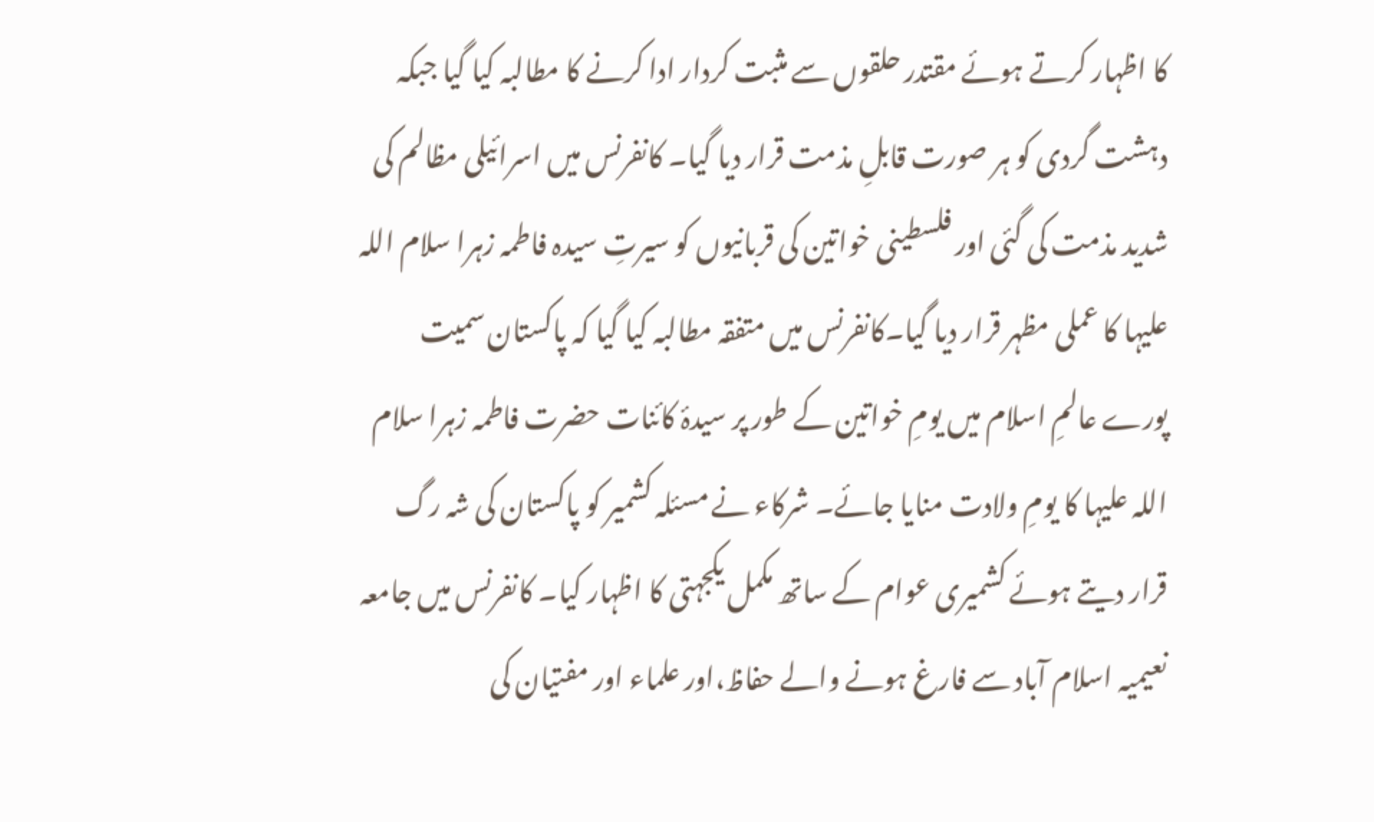کا اظہار کرتے ہوئے مقتدر حلقوں سے مثبت کردار ادا کرنے کا مطالبہ کیا گیا جبکہ دہشت گردی کو ہر صورت قابلِ مذمت قرار دیا گیا۔ کانفرنس میں اسرائیلی مظالم کی شدید مذمت کی گئی اور فلسطینی خواتین کی قربانیوں کو سیرتِ سیدہ فاطمہ زہرا سلام اللہ علیہا کا عملی مظہر قرار دیا گیا۔کانفرنس میں متفقہ مطالبہ کیا گیا کہ پاکستان سمیت پورے عالمِ اسلام میں یومِ خواتین کے طور پر سیدۂ کائنات حضرت فاطمہ زہرا سلام اللہ علیہا کا یومِ ولادت منایا جائے۔ شرکاء نے مسئلہ کشمیر کو پاکستان کی شہ رگ قرار دیتے ہوئے کشمیری عوام کے ساتھ مکمل یکجہتی کا اظہار کیا۔ کانفرنس میں جامعہ نعیمیہ اسلام آباد سے فارغ ہونے والے حفاظ،اور علماء اور مفتیان کی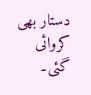دستار بھی کروائی گئی۔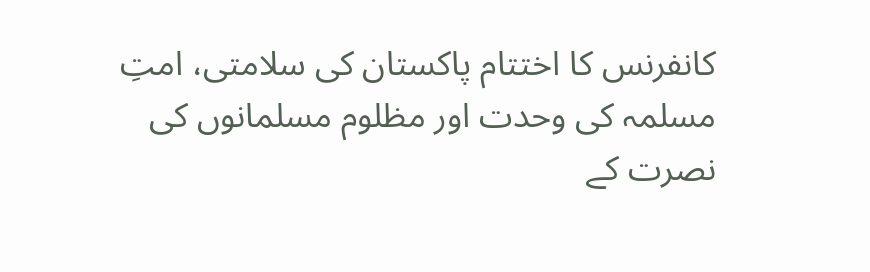کانفرنس کا اختتام پاکستان کی سلامتی، امتِ مسلمہ کی وحدت اور مظلوم مسلمانوں کی نصرت کے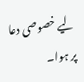لیے خصوصی دعا پر ہوا۔